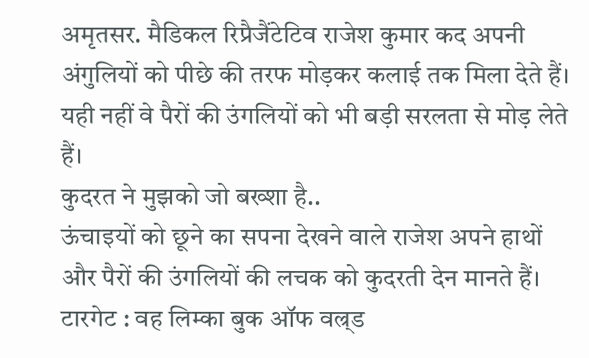अमृतसर. मैडिकल रिप्रैजैंटेटिव राजेश कुमार कद अपनी अंगुलियों को पीछे की तरफ मोड़कर कलाई तक मिला देते हैं। यही नहीं वे पैरों की उंगलियों को भी बड़ी सरलता से मोड़ लेते हैं।
कुदरत ने मुझको जो बख्शा है..
ऊंचाइयों को छूने का सपना देखने वाले राजेश अपने हाथों और पैरों की उंगलियों की लचक को कुदरती देन मानते हैं। टारगेट : वह लिम्का बुक ऑफ वल्र्ड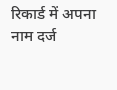रिकार्ड में अपना नाम दर्ज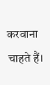करवाना चाहते हैं।